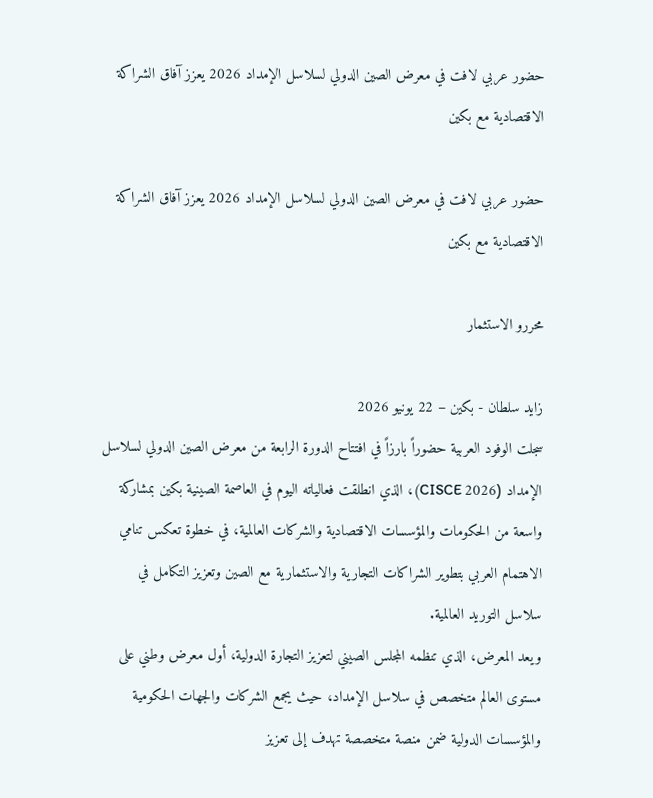حضور عربي لافت في معرض الصين الدولي لسلاسل الإمداد 2026 يعزز آفاق الشراكة الاقتصادية مع بكين

حضور عربي لافت في معرض الصين الدولي لسلاسل الإمداد 2026 يعزز آفاق الشراكة الاقتصادية مع بكين

محررو الاستثمار

زايد سلطان - بكين – 22 يونيو 2026
سجلت الوفود العربية حضوراً بارزاً في افتتاح الدورة الرابعة من معرض الصين الدولي لسلاسل الإمداد (CISCE 2026)، الذي انطلقت فعالياته اليوم في العاصمة الصينية بكين بمشاركة واسعة من الحكومات والمؤسسات الاقتصادية والشركات العالمية، في خطوة تعكس تنامي الاهتمام العربي بتطوير الشراكات التجارية والاستثمارية مع الصين وتعزيز التكامل في سلاسل التوريد العالمية.
ويعد المعرض، الذي تنظمه المجلس الصيني لتعزيز التجارة الدولية، أول معرض وطني على مستوى العالم متخصص في سلاسل الإمداد، حيث يجمع الشركات والجهات الحكومية والمؤسسات الدولية ضمن منصة متخصصة تهدف إلى تعزيز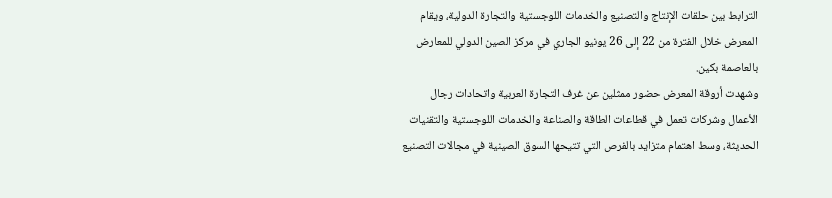الترابط بين حلقات الإنتاج والتصنيع والخدمات اللوجستية والتجارة الدولية، ويقام المعرض خلال الفترة من 22 إلى 26 يونيو الجاري في مركز الصين الدولي للمعارض بالعاصمة بكين.
وشهدت أروقة المعرض حضور ممثلين عن غرف التجارة العربية واتحادات رجال الأعمال وشركات تعمل في قطاعات الطاقة والصناعة والخدمات اللوجستية والتقنيات الحديثة، وسط اهتمام متزايد بالفرص التي تتيحها السوق الصينية في مجالات التصنيع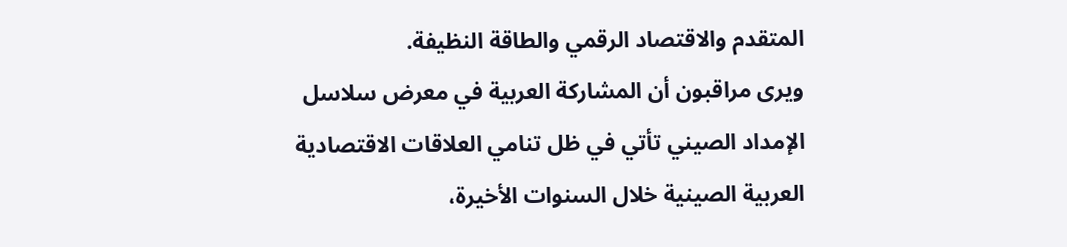المتقدم والاقتصاد الرقمي والطاقة النظيفة.
ويرى مراقبون أن المشاركة العربية في معرض سلاسل الإمداد الصيني تأتي في ظل تنامي العلاقات الاقتصادية العربية الصينية خلال السنوات الأخيرة،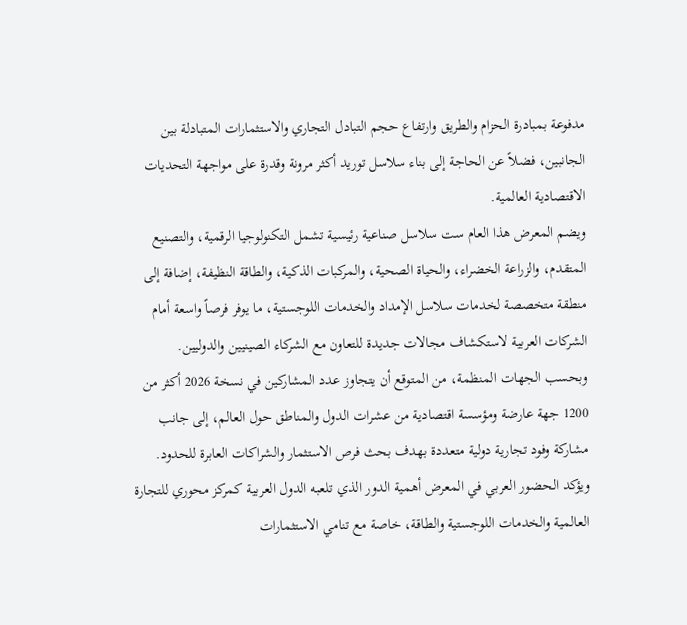مدفوعة بمبادرة الحزام والطريق وارتفاع حجم التبادل التجاري والاستثمارات المتبادلة بين الجانبين، فضلاً عن الحاجة إلى بناء سلاسل توريد أكثر مرونة وقدرة على مواجهة التحديات الاقتصادية العالمية.
ويضم المعرض هذا العام ست سلاسل صناعية رئيسية تشمل التكنولوجيا الرقمية، والتصنيع المتقدم، والزراعة الخضراء، والحياة الصحية، والمركبات الذكية، والطاقة النظيفة، إضافة إلى منطقة متخصصة لخدمات سلاسل الإمداد والخدمات اللوجستية، ما يوفر فرصاً واسعة أمام الشركات العربية لاستكشاف مجالات جديدة للتعاون مع الشركاء الصينيين والدوليين.
وبحسب الجهات المنظمة، من المتوقع أن يتجاوز عدد المشاركين في نسخة 2026 أكثر من 1200 جهة عارضة ومؤسسة اقتصادية من عشرات الدول والمناطق حول العالم، إلى جانب مشاركة وفود تجارية دولية متعددة بهدف بحث فرص الاستثمار والشراكات العابرة للحدود.
ويؤكد الحضور العربي في المعرض أهمية الدور الذي تلعبه الدول العربية كمركز محوري للتجارة العالمية والخدمات اللوجستية والطاقة، خاصة مع تنامي الاستثمارات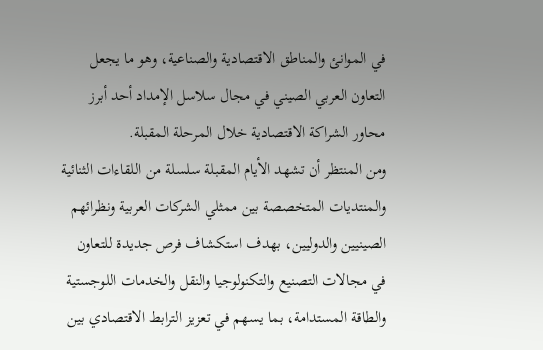في الموانئ والمناطق الاقتصادية والصناعية، وهو ما يجعل التعاون العربي الصيني في مجال سلاسل الإمداد أحد أبرز محاور الشراكة الاقتصادية خلال المرحلة المقبلة.
ومن المنتظر أن تشهد الأيام المقبلة سلسلة من اللقاءات الثنائية والمنتديات المتخصصة بين ممثلي الشركات العربية ونظرائهم الصينيين والدوليين، بهدف استكشاف فرص جديدة للتعاون في مجالات التصنيع والتكنولوجيا والنقل والخدمات اللوجستية والطاقة المستدامة، بما يسهم في تعزيز الترابط الاقتصادي بين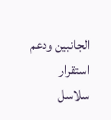الجانبين ودعم استقرار سلاسل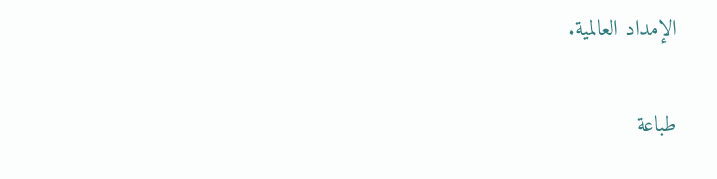الإمداد العالمية.

طباعة